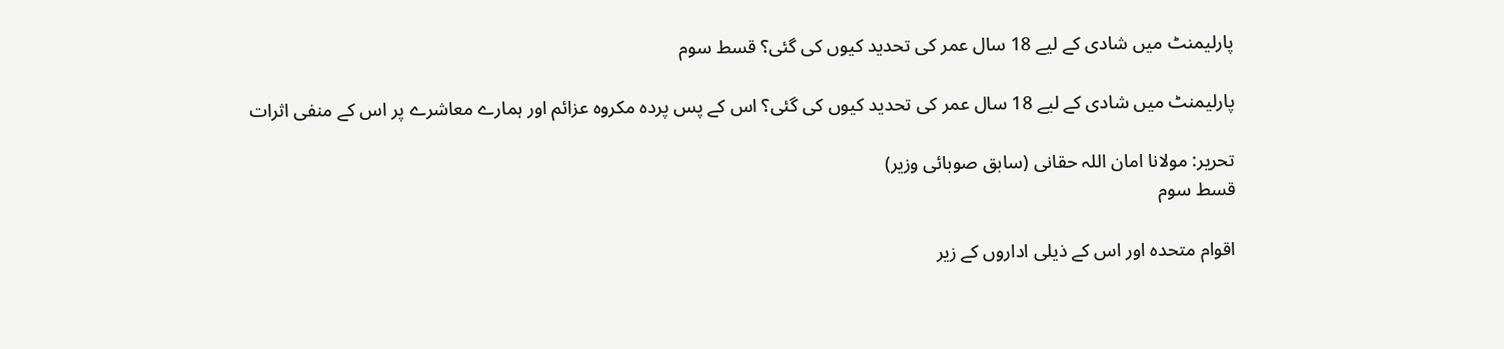پارلیمنٹ میں شادی کے لیے 18 سال عمر کی تحدید کیوں کی گئی؟ قسط سوم

پارلیمنٹ میں شادی کے لیے 18 سال عمر کی تحدید کیوں کی گئی؟ اس کے پس پردہ مکروہ عزائم اور ہمارے معاشرے پر اس کے منفی اثرات

تحریر: مولانا امان اللہ حقانی (سابق صوبائی وزیر)
قسط سوم

اقوام متحدہ اور اس کے ذیلی اداروں کے زیر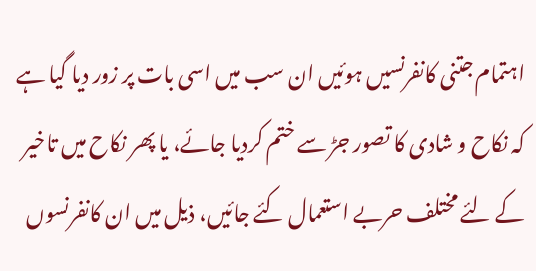اہتمام جتنی کانفرنسیں ہوئیں ان سب میں اسی بات پر زور دیا گیا ہے کہ نکاح و شادی کا تصور جڑ سے ختم کردیا جائے، یا پھر نکاح میں تاخیر کے لئے مختلف حربے استعمال کئے جائیں، ذیل میں ان کانفرنسوں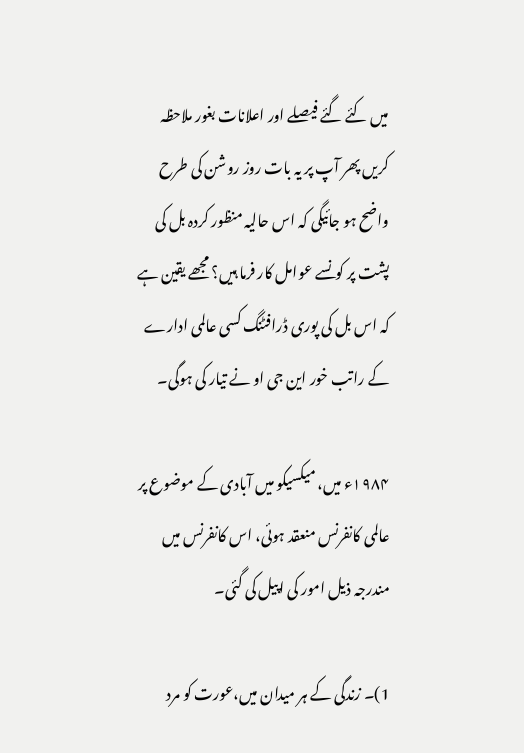میں کئے گئے فیصلے اور اعلانات بغور ملاحظہ کریں پھر آپ پر یہ بات روز روشن کی طرح واضح ہو جائیگی کہ اس حالیہ منظور کردہ بل کی پشت پر کونسے عوامل کار فرما ہیں؟ مجھے یقین ہے کہ اس بل کی پوری ڈرافٹنگ کسی عالمی ادارے کے راتب خور این جی او نے تیار کی ہوگی۔

۱۹۸۴ء میں، میکسیکو میں آبادی کے موضوع پر عالمی کانفرنس منعقد ہوئی، اس کانفرنس میں مندرجہ ذیل امور کی اپیل کی گئی۔

1)۔ زندگی کے ہر میدان میں،عورت کو مرد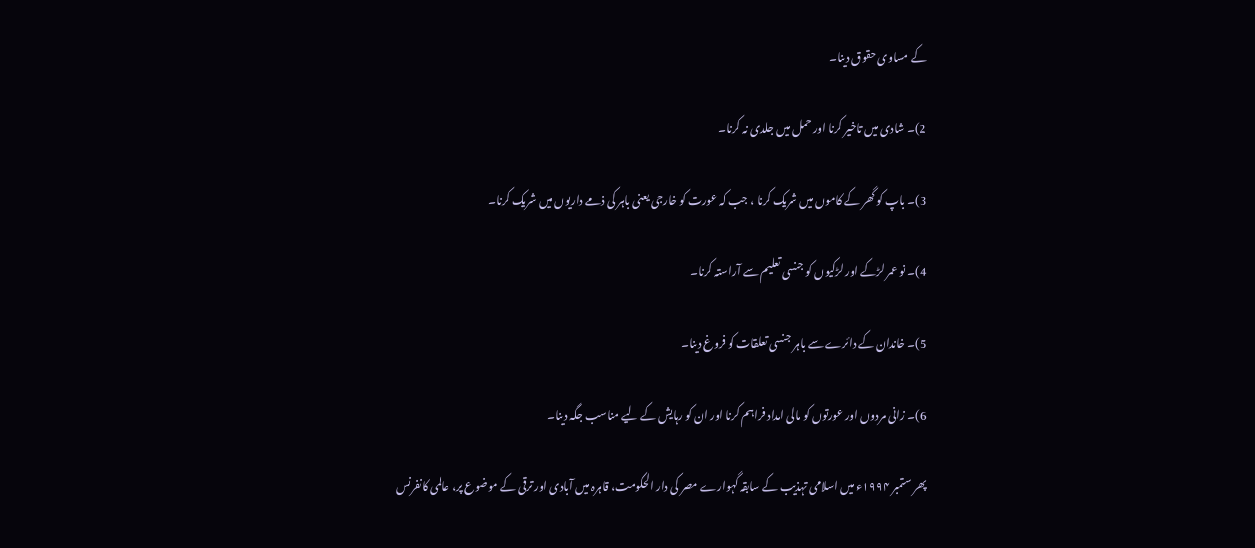کے مساوی حقوق دینا۔

2)۔ شادی میں تاخیر کرنا اور حمل میں جلدی نہ کرنا۔

3)۔ باپ کو گھر کے کاموں میں شریک کرنا ، جب کہ عورت کو خارجی یعنی باہر کی ذمے داریوں میں شریک کرنا۔

4)۔ نو عمر لڑکے اور لڑکیوں کو جنسی تعلیم سے آراستہ کرنا۔

5)۔ خاندان کے دائرے سے باہر جنسی تعلقات کو فروغ دینا۔

6)۔ زانی مردوں اور عورتوں کو مالی امداد فراہم کرنا اور ان کو رہایش کے لیے مناسب جگہ دینا۔

پھر ستمبر ۱۹۹۴ء میں اسلامی تہذیب کے سابقہ گہوارے مصر کی دار الحکومت، قاہرہ میں آبادی اور ترقی کے موضوع پر، عالمی کانفرنس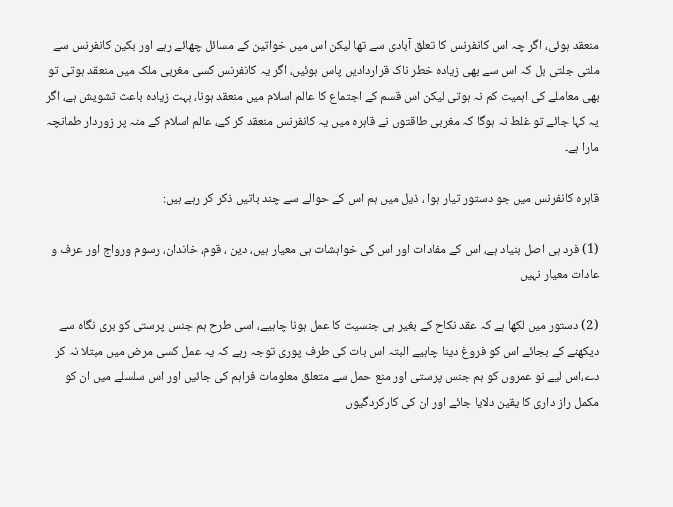منعقد ہوئی، اگر چہ اس کانفرنس کا تعلق آبادی سے تھا لیکن اس میں خواتین کے مسائل چھائے رہے اور بکین کانفرنس سے ملتی جلتی بل کہ اس سے بھی زیادہ خطر ناک قراردادیں پاس ہوئیں، اگر یہ کانفرنس کسی مغربی ملک میں منعقد ہوتی تو بھی معاملے کی اہمیت کم نہ ہوتی لیکن اس قسم کے اجتماع کا عالم اسلام میں منعقد ہونا، بہت زیادہ باعث تشویش ہے، اگر یہ کہا جائے تو غلط نہ ہوگا کہ مغربی طاقتوں نے قاہرہ میں یہ کانفرنس منعقد کر کے، عالم اسلام کے منہ پر زوردار طمانچہ مارا ہے۔

قاہرہ کانفرنس میں جو دستور تیار ہوا ، ذیل میں ہم اس کے حوالے سے چند باتیں ذکر کر رہے ہیں:

(1) فرد ہی اصل بنیاد ہے، اس کے مفادات اور اس کی خواہشات ہی معیار ہیں، دین ، قوم، خاندان، رسوم ورواج اور عرف و عادات معیار نہیں

(2) دستور میں لکھا ہے کہ عقد نکاح کے بغیر ہی جنسیت کا عمل ہونا چاہیے، اسی طرح ہم جنس پرستی کو بری نگاہ سے دیکھنے کے بجائے اس کو فروغ دینا چاہیے البتہ اس بات کی طرف پوری توجہ رہے کہ یہ عمل کسی مرض میں مبتلا نہ کر دے،اس لیے نو عمروں کو ہم جنس پرستی اور منع حمل سے متعلق معلومات فراہم کی جائیں اور اس سلسلے میں ان کو مکمل راز داری کا یقین دلایا جائے اور ان کی کارکردگیوں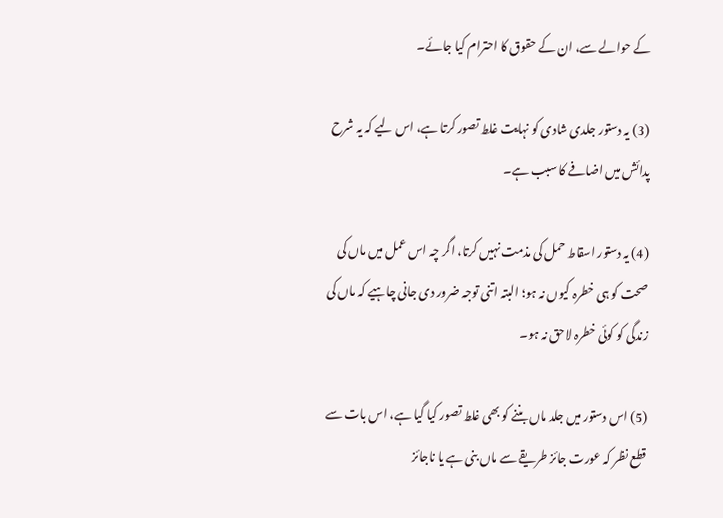کے حوالے سے، ان کے حقوق کا احترام کیا جائے۔

(3) یہ دستور جلدی شادی کو نہایت غلط تصور کرتا ہے، اس لیے کہ یہ شرح پدائش میں اضافے کا سبب ہے۔

(4) یہ دستور اسقاط حمل کی مذمت نہیں کرتا، اگر چہ اس عمل میں ماں کی صحت کو ہی خطرہ کیوں نہ ہو؛ البتہ اتنی توجہ ضرور دی جانی چاہیے کہ ماں کی زندگی کو کوئی خطرہ لاحق نہ ہو۔

(5) اس دستور میں جلد ماں بننے کو بھی غلط تصور کیا گیا ہے، اس بات سے قطع نظر کہ عورت جائز طریقے سے ماں بنی ہے یا ناجائز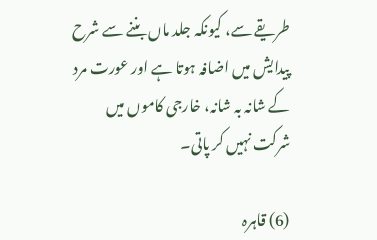طریقے سے، کیونکہ جلد ماں بننے سے شرح پیدایش میں اضافہ ہوتا ہے اور عورت مرد کے شانہ بہ شانہ، خارجی کاموں میں شرکت نہیں کر پاتی۔

(6) قاہرہ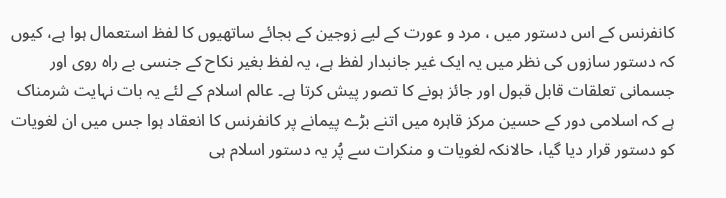کانفرنس کے اس دستور میں ، مرد و عورت کے لیے زوجین کے بجائے ساتھیوں کا لفظ استعمال ہوا ہے، کیوں کہ دستور سازوں کی نظر میں یہ ایک غیر جانبدار لفظ ہے، یہ لفظ بغیر نکاح کے جنسی بے راہ روی اور جسمانی تعلقات قابل قبول اور جائز ہونے کا تصور پیش کرتا ہے۔ عالم اسلام کے لئے یہ بات نہایت شرمناک ہے کہ اسلامی دور کے حسین مرکز قاہرہ میں اتنے بڑے پیمانے پر کانفرنس کا انعقاد ہوا جس میں ان لغویات کو دستور قرار دیا گیا، حالانکہ لغویات و منکرات سے پُر یہ دستور اسلام ہی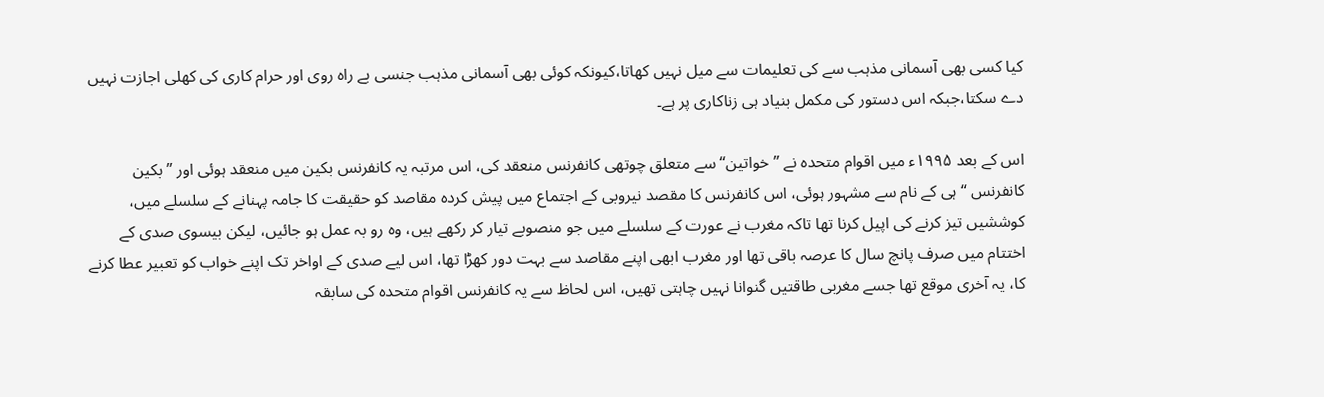کیا کسی بھی آسمانی مذہب سے کی تعلیمات سے میل نہیں کھاتا،کیونکہ کوئی بھی آسمانی مذہب جنسی بے راہ روی اور حرام کاری کی کھلی اجازت نہیں دے سکتا،جبکہ اس دستور کی مکمل بنیاد ہی زناکاری پر ہے۔

اس کے بعد ۱۹۹۵ء میں اقوام متحدہ نے ”خواتین“ سے متعلق چوتھی کانفرنس منعقد کی، اس مرتبہ یہ کانفرنس بکین میں منعقد ہوئی اور ”بکین کانفرنس “ ہی کے نام سے مشہور ہوئی، اس کانفرنس کا مقصد نیروبی کے اجتماع میں پیش کردہ مقاصد کو حقیقت کا جامہ پہنانے کے سلسلے میں، کوششیں تیز کرنے کی اپیل کرنا تھا تاکہ مغرب نے عورت کے سلسلے میں جو منصوبے تیار کر رکھے ہیں، وہ رو بہ عمل ہو جائیں، لیکن بیسوی صدی کے اختتام میں صرف پانچ سال کا عرصہ باقی تھا اور مغرب ابھی اپنے مقاصد سے بہت دور کھڑا تھا، اس لیے صدی کے اواخر تک اپنے خواب کو تعبیر عطا کرنے کا، یہ آخری موقع تھا جسے مغربی طاقتیں گنوانا نہیں چاہتی تھیں، اس لحاظ سے یہ کانفرنس اقوام متحدہ کی سابقہ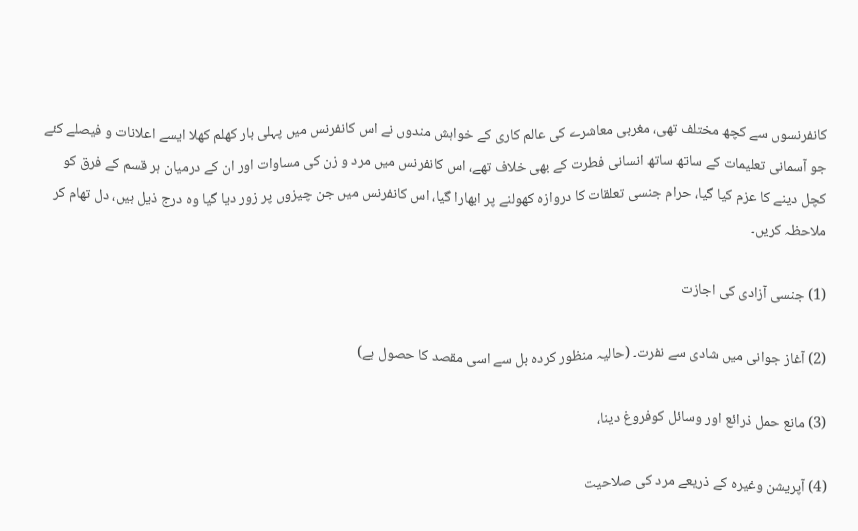کانفرنسوں سے کچھ مختلف تھی، مغربی معاشرے کی عالم کاری کے خواہش مندوں نے اس کانفرنس میں پہلی بار کھلم کھلا ایسے اعلانات و فیصلے کئے جو آسمانی تعلیمات کے ساتھ ساتھ انسانی فطرت کے بھی خلاف تھے، اس کانفرنس میں مرد و زن کی مساوات اور ان کے درمیان ہر قسم کے فرق کو کچل دینے کا عزم کیا گیا، حرام جنسی تعلقات کا دروازہ کھولنے پر ابھارا گیا، اس کانفرنس میں جن چیزوں پر زور دیا گیا وہ درج ذیل ہیں، دل تھام کر ملاحظہ کریں۔

(1) جنسی آزادی کی اجازت

(2) آغاز جوانی میں شادی سے نفرت۔ (حالیہ منظور کردہ بل سے اسی مقصد کا حصول ہے)

(3) مانع حمل ذرائع اور وسائل کوفروغ دینا،

(4) آپریشن وغیرہ کے ذریعے مرد کی صلاحیت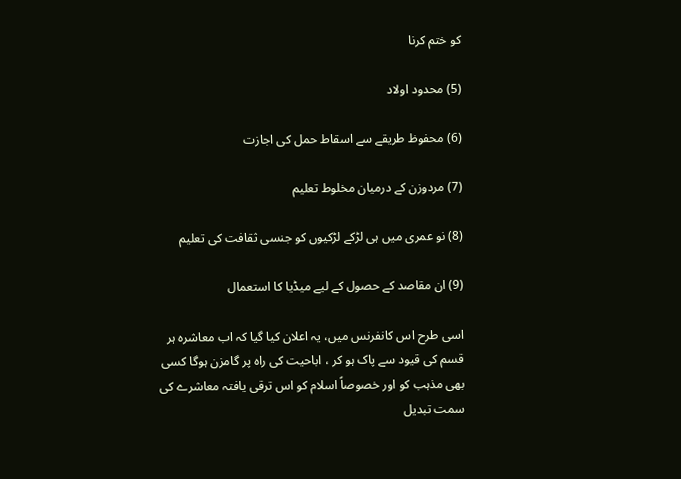کو ختم کرنا

(5) محدود اولاد

(6) محفوظ طریقے سے اسقاط حمل کی اجازت

(7) مردوزن کے درمیان مخلوط تعلیم

(8) نو عمری میں ہی لڑکے لڑکیوں کو جنسی ثقافت کی تعلیم

(9) ان مقاصد کے حصول کے لیے میڈیا کا استعمال

اسی طرح اس کانفرنس میں، یہ اعلان کیا گیا کہ اب معاشرہ ہر قسم کی قیود سے پاک ہو کر ، اباحیت کی راہ پر گامزن ہوگا کسی بھی مذہب کو اور خصوصاً اسلام کو اس ترقی یافتہ معاشرے کی سمت تبدیل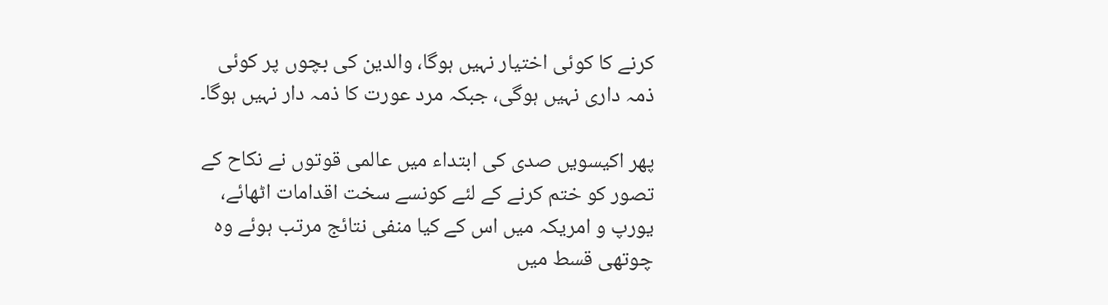کرنے کا کوئی اختیار نہیں ہوگا، والدین کی بچوں پر کوئی ذمہ داری نہیں ہوگی، جبکہ مرد عورت کا ذمہ دار نہیں ہوگا۔

پھر اکیسویں صدی کی ابتداء میں عالمی قوتوں نے نکاح کے تصور کو ختم کرنے کے لئے کونسے سخت اقدامات اٹھائے، یورپ و امریکہ میں اس کے کیا منفی نتائج مرتب ہوئے وہ چوتھی قسط میں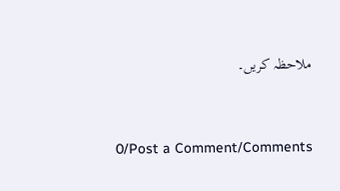ملاحظہ کریں۔


0/Post a Comment/Comments